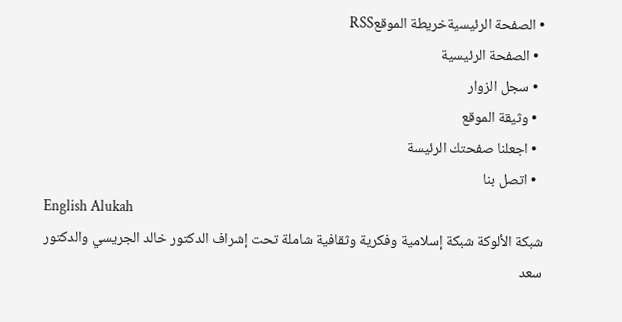• الصفحة الرئيسيةخريطة الموقعRSS
  • الصفحة الرئيسية
  • سجل الزوار
  • وثيقة الموقع
  • اجعلنا صفحتك الرئيسة
  • اتصل بنا
English Alukah
شبكة الألوكة شبكة إسلامية وفكرية وثقافية شاملة تحت إشراف الدكتور خالد الجريسي والدكتور سعد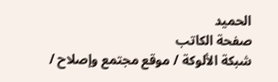الحميد
صفحة الكاتب
شبكة الألوكة / موقع مجتمع وإصلاح /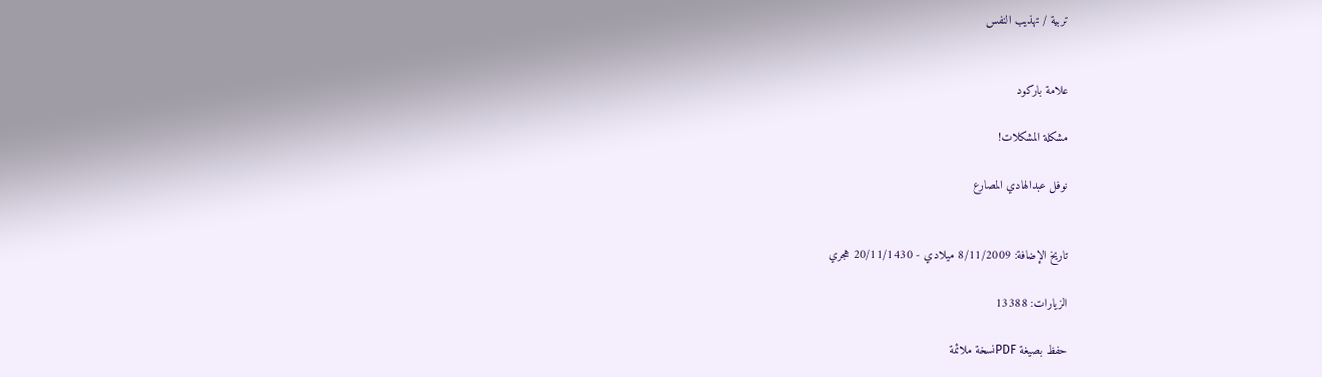تربية / تهذيب النفس


علامة باركود

مشكلة المشكلات!

نوفل عبدالهادي المصارع


تاريخ الإضافة: 8/11/2009 ميلادي - 20/11/1430 هجري

الزيارات: 13388

حفظ بصيغة PDFنسخة ملائمة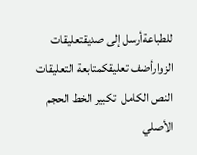للطباعةأرسل إلى صديقتعليقات الزوارأضف تعليقكمتابعة التعليقات
النص الكامل  تكبير الخط الحجم الأصلي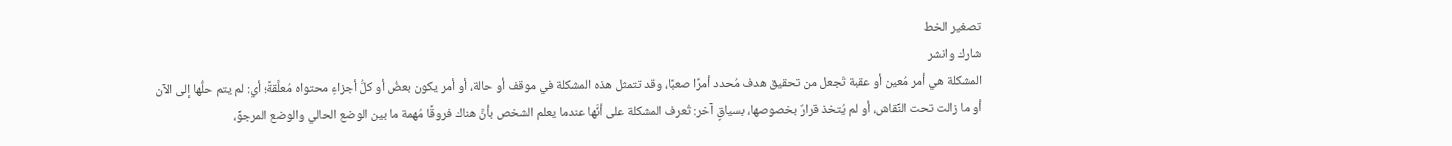تصغير الخط
شارك وانشر
المشكلة هي أمر مُعين أو عقبة تَجعل من تحقيق هدف مُحدد أمرًا صعبًا، وقد تتمثل هذه المشكلة في موقف أو حالة، أو أمر يكون بعضُ أو كلُّ أجزاءِ محتواه مُعلَّقةً؛ أي: لم يتم حلُّها إلى الآن أو ما زالت تحت النِّقاش، أو لم يُتخذ قرارٌ بخصوصها، بسياقٍ آخر: تُعرف المشكلة على أنَّها عندما يعلم الشخص بأنَّ هناك فروقًا مُهمة ما بين الوضع الحالي والوضع المرجوِّ،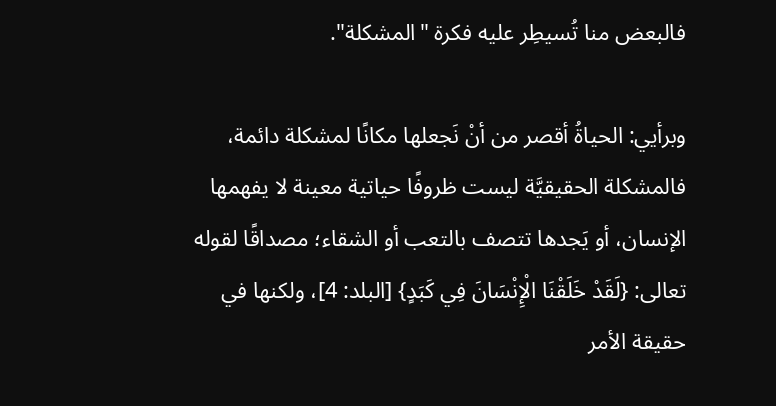فالبعض منا تُسيطِر عليه فكرة "المشكلة".

وبرأيي: الحياةُ أقصر من أنْ نَجعلها مكانًا لمشكلة دائمة، فالمشكلة الحقيقيَّة ليست ظروفًا حياتية معينة لا يفهمها الإنسان، أو يَجدها تتصف بالتعب أو الشقاء؛ مصداقًا لقوله تعالى: {لَقَدْ خَلَقْنَا الْإِنْسَانَ فِي كَبَدٍ} [البلد: 4]، ولكنها في حقيقة الأمر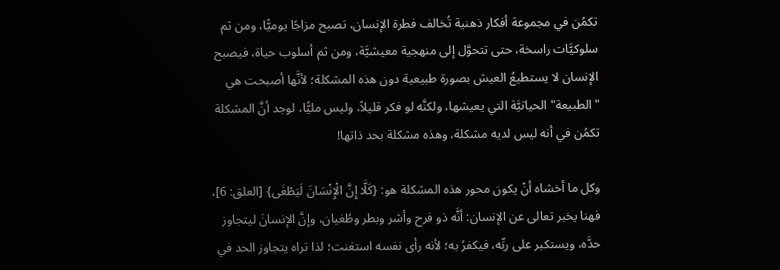تكمُن في مجموعة أفكار ذهنية تُخالف فطرة الإنسان، تصبح مزاجًا يوميًّا، ومن ثم سلوكيَّات راسخة، حتى تتحوَّل إلى منهجية معيشيَّة، ومن ثم أسلوب حياة، فيصبح الإنسان لا يستطيعُ العيش بصورة طبيعية دون هذه المشكلة؛ لأنَّها أصبحت هي "الطبيعة" الحياتيَّة التي يعيشها، ولكنَّه لو فكر قليلاً، وليس مليًّا، لوجد أنَّ المشكلة تكمُن في أنه ليس لديه مشكلة، وهذه مشكلة بحد ذاتها!

وكل ما أخشاه أنْ يكون محور هذه المشكلة هو: {كَلَّا إِنَّ الْإِنْسَانَ لَيَطْغَى} [العلق: 6]، فهنا يخبر تعالى عن الإنسان: أنَّه ذو فرح وأشر وبطر وطُغيان، وإنَّ الإنسانَ ليتجاوز حدَّه، ويستكبر على ربِّه، فيكفرُ به؛ لأنه رأى نفسه استغنت؛ لذا تراه يتجاوز الحد في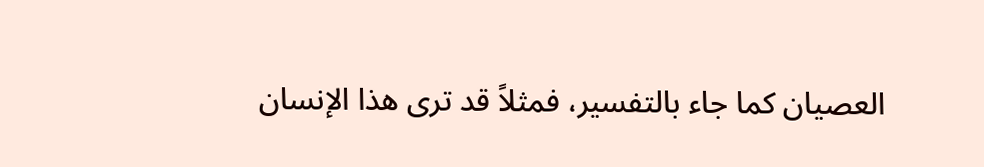العصيان كما جاء بالتفسير، فمثلاً قد ترى هذا الإنسان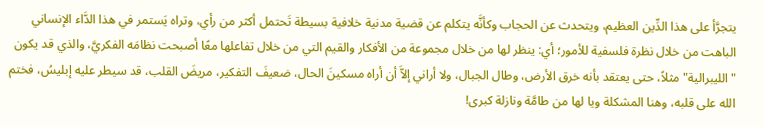يتجرَّأ على هذا الدِّين العظيم، ويتحدث عن الحجاب وكأنَّه يتكلم عن قضية مدنية خلافية بسيطة تَحتمل أكثر من رأي، وتراه يَستمر في هذا الدَّاء الإنساني الباهت من خلال نظرة فلسفية للأمور؛ أي: ينظر لها من خلال مجموعة من الأفكار والقيم التي من خلال تفاعلها معًا أصبحت نظامَه الفكريَّ، والذي قد يكون "الليبرالية" مثلاً، حتى يعتقد بأنه خرق الأرض، وطال الجبال، ولا أراني إلاَّ أن أراه مسكينَ الحال، ضعيفَ التفكير، مريضَ القلب، قد سيطر عليه إبليسُ، فختم الله على قلبه، وهنا المشكلة ويا لها من طامَّة ونازلة كبرى!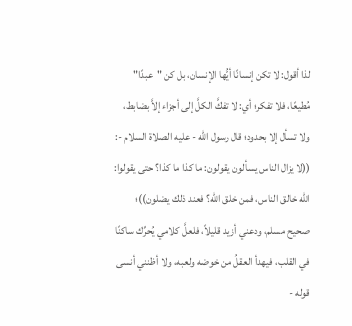لذا أقول: لا تكن إنسانًا أيُّها الإنسان، بل كن "عبدًا" مُطيعًا، فلا تفكر؛ أي: لا تفكَّ الكلَّ إلى أجزاء إلاَّ بضابط، ولا تسأل إلا بحدود؛ قال رسول الله - عليه الصلاة السلام -: ((لا يزال الناس يسألون يقولون: ما كذا ما كذا؟ حتى يقولوا: الله خالق الناس، فمن خلق الله؟ فعند ذلك يضلون))؛ صحيح مسلم، ودعني أزيد قليلاً، فلعلَّ كلامي يُحرِّك ساكنًا في القلب، فيهدأ العقلُ من خوضه ولعبه، ولا أظنني أنسى قوله -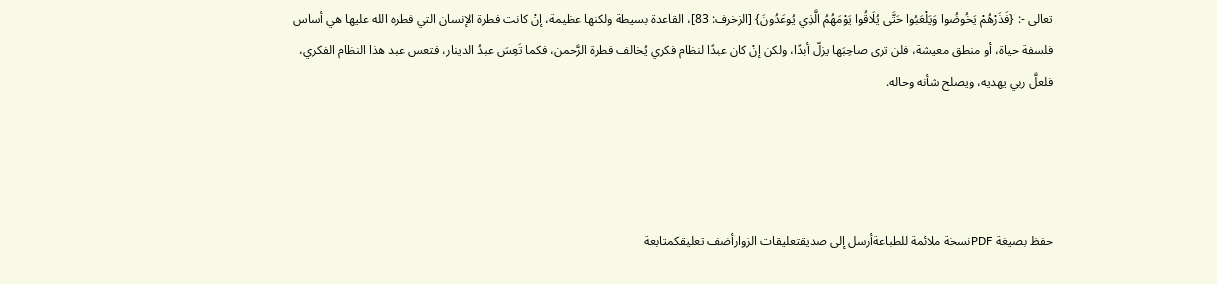تعالى -: {فَذَرْهُمْ يَخُوضُوا وَيَلْعَبُوا حَتَّى يُلَاقُوا يَوْمَهُمُ الَّذِي يُوعَدُونَ} [الزخرف: 83]، القاعدة بسيطة ولكنها عظيمة، إنْ كانت فطرة الإنسان التي فطره الله عليها هي أساس فلسفة حياة، أو منطق معيشة، فلن ترى صاحِبَها يزلّ أبدًا، ولكن إنْ كان عبدًا لنظام فكري يُخالف فطرة الرَّحمن، فكما تَعِسَ عبدُ الدينار، فتعس عبد هذا النظام الفكري، فلعلَّ ربي يهديه، ويصلح شأنه وحاله.




حفظ بصيغة PDFنسخة ملائمة للطباعةأرسل إلى صديقتعليقات الزوارأضف تعليقكمتابعة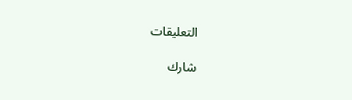التعليقات

شارك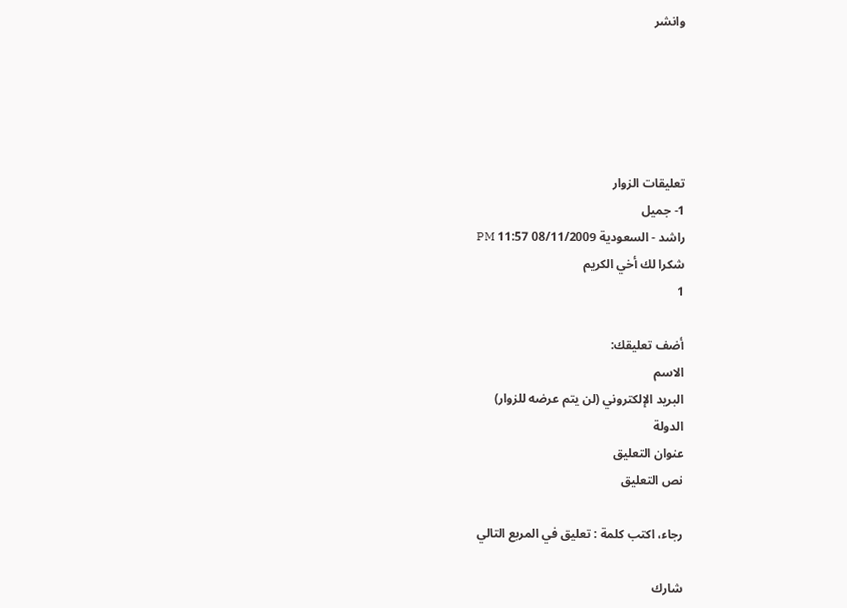وانشر





تعليقات الزوار
1- جميل
راشد - السعودية 08/11/2009 11:57 PM
شكرا لك أخي الكريم
1

أضف تعليقك:
الاسم
البريد الإلكتروني (لن يتم عرضه للزوار)
الدولة
عنوان التعليق
نص التعليق

رجاء، اكتب كلمة : تعليق في المربع التالي

شارك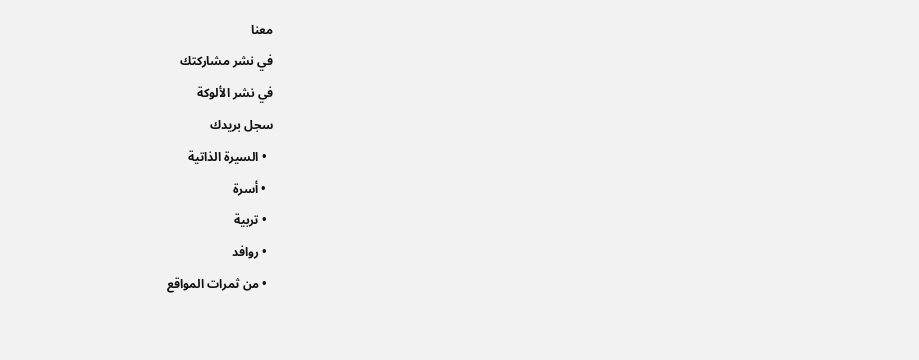معنا
في نشر مشاركتك
في نشر الألوكة
سجل بريدك
  • السيرة الذاتية
  • أسرة
  • تربية
  • روافد
  • من ثمرات المواقع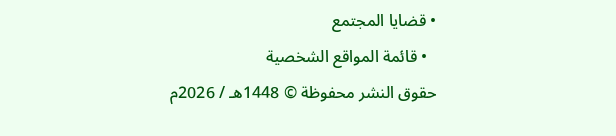• قضايا المجتمع
  • قائمة المواقع الشخصية
حقوق النشر محفوظة © 1448هـ / 2026م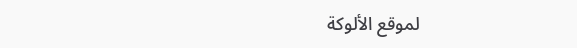لموقع الألوكة